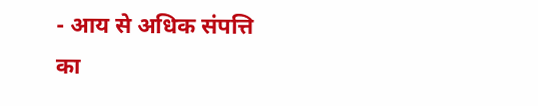- आय से अधिक संपत्ति का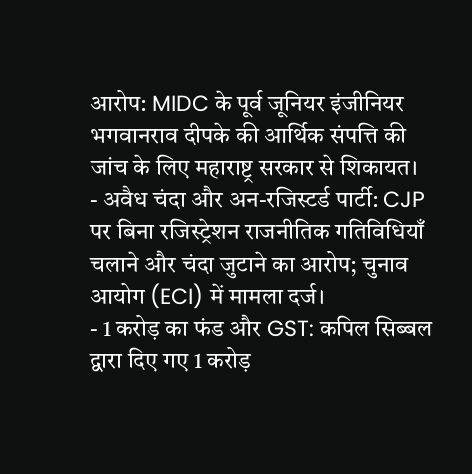आरोप: MIDC के पूर्व जूनियर इंजीनियर भगवानराव दीपके की आर्थिक संपत्ति की जांच के लिए महाराष्ट्र सरकार से शिकायत।
- अवैध चंदा और अन-रजिस्टर्ड पार्टी: CJP पर बिना रजिस्ट्रेशन राजनीतिक गतिविधियाँ चलाने और चंदा जुटाने का आरोप; चुनाव आयोग (ECI) में मामला दर्ज।
- 1 करोड़ का फंड और GST: कपिल सिब्बल द्वारा दिए गए 1 करोड़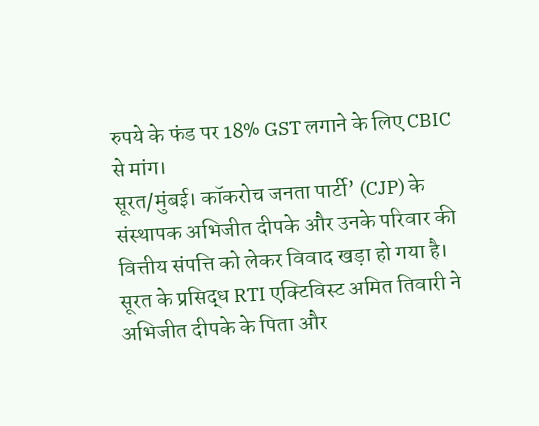रुपये के फंड पर 18% GST लगाने के लिए CBIC से मांग।
सूरत/मुंबई। कॉकरोच जनता पार्टी’ (CJP) के संस्थापक अभिजीत दीपके और उनके परिवार की वित्तीय संपत्ति को लेकर विवाद खड़ा हो गया है। सूरत के प्रसिद्ध RTI एक्टिविस्ट अमित तिवारी ने अभिजीत दीपके के पिता और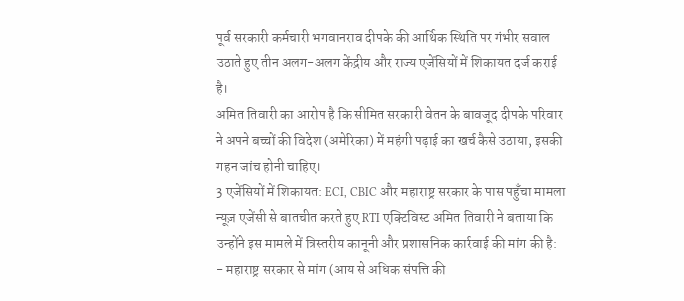पूर्व सरकारी कर्मचारी भगवानराव दीपके की आर्थिक स्थिति पर गंभीर सवाल उठाते हुए तीन अलग-अलग केंद्रीय और राज्य एजेंसियों में शिकायत दर्ज कराई है।
अमित तिवारी का आरोप है कि सीमित सरकारी वेतन के बावजूद दीपके परिवार ने अपने बच्चों की विदेश (अमेरिका) में महंगी पढ़ाई का खर्च कैसे उठाया, इसकी गहन जांच होनी चाहिए।
3 एजेंसियों में शिकायत: ECI, CBIC और महाराष्ट्र सरकार के पास पहुँचा मामला
न्यूज़ एजेंसी से बातचीत करते हुए RTI एक्टिविस्ट अमित तिवारी ने बताया कि उन्होंने इस मामले में त्रिस्तरीय कानूनी और प्रशासनिक कार्रवाई की मांग की है:
- महाराष्ट्र सरकार से मांग (आय से अधिक संपत्ति की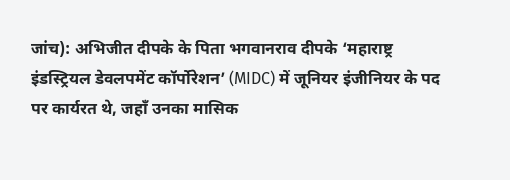जांच): अभिजीत दीपके के पिता भगवानराव दीपके ‘महाराष्ट्र इंडस्ट्रियल डेवलपमेंट कॉर्पोरेशन’ (MIDC) में जूनियर इंजीनियर के पद पर कार्यरत थे, जहाँ उनका मासिक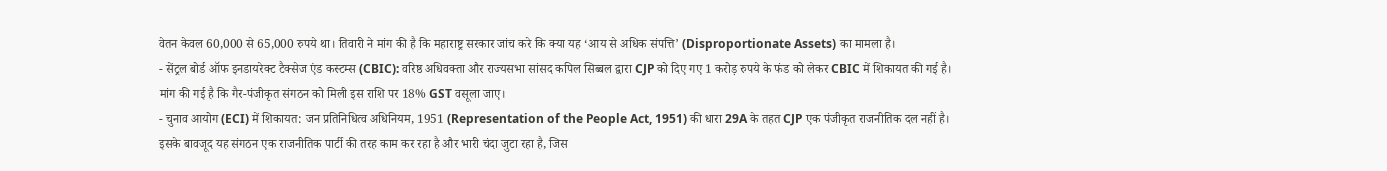वेतन केवल 60,000 से 65,000 रुपये था। तिवारी ने मांग की है कि महाराष्ट्र सरकार जांच करे कि क्या यह ‘आय से अधिक संपत्ति’ (Disproportionate Assets) का मामला है।
- सेंट्रल बोर्ड ऑफ इनडायरेक्ट टैक्सेज एंड कस्टम्स (CBIC): वरिष्ठ अधिवक्ता और राज्यसभा सांसद कपिल सिब्बल द्वारा CJP को दिए गए 1 करोड़ रुपये के फंड को लेकर CBIC में शिकायत की गई है। मांग की गई है कि गैर-पंजीकृत संगठन को मिली इस राशि पर 18% GST वसूला जाए।
- चुनाव आयोग (ECI) में शिकायत: जन प्रतिनिधित्व अधिनियम, 1951 (Representation of the People Act, 1951) की धारा 29A के तहत CJP एक पंजीकृत राजनीतिक दल नहीं है। इसके बावजूद यह संगठन एक राजनीतिक पार्टी की तरह काम कर रहा है और भारी चंदा जुटा रहा है, जिस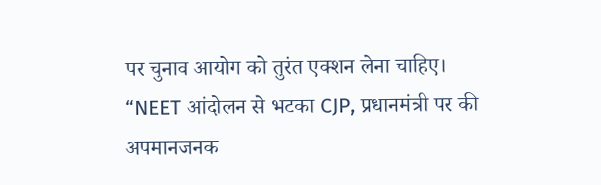पर चुनाव आयोग को तुरंत एक्शन लेना चाहिए।
“NEET आंदोलन से भटका CJP, प्रधानमंत्री पर की अपमानजनक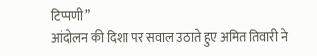टिप्पणी”
आंदोलन की दिशा पर सवाल उठाते हुए अमित तिवारी ने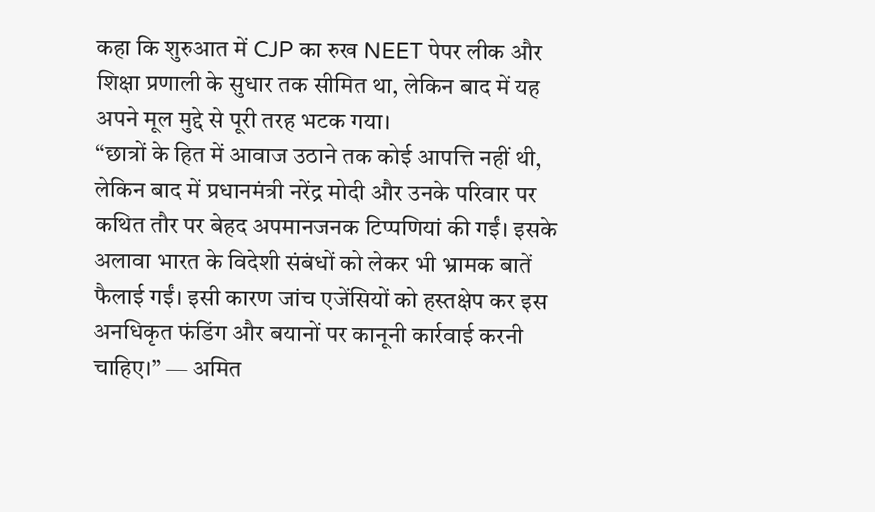कहा कि शुरुआत में CJP का रुख NEET पेपर लीक और शिक्षा प्रणाली के सुधार तक सीमित था, लेकिन बाद में यह अपने मूल मुद्दे से पूरी तरह भटक गया।
“छात्रों के हित में आवाज उठाने तक कोई आपत्ति नहीं थी, लेकिन बाद में प्रधानमंत्री नरेंद्र मोदी और उनके परिवार पर कथित तौर पर बेहद अपमानजनक टिप्पणियां की गईं। इसके अलावा भारत के विदेशी संबंधों को लेकर भी भ्रामक बातें फैलाई गईं। इसी कारण जांच एजेंसियों को हस्तक्षेप कर इस अनधिकृत फंडिंग और बयानों पर कानूनी कार्रवाई करनी चाहिए।” — अमित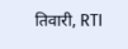तिवारी, RTI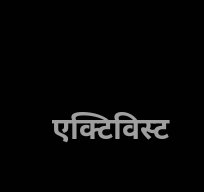एक्टिविस्ट